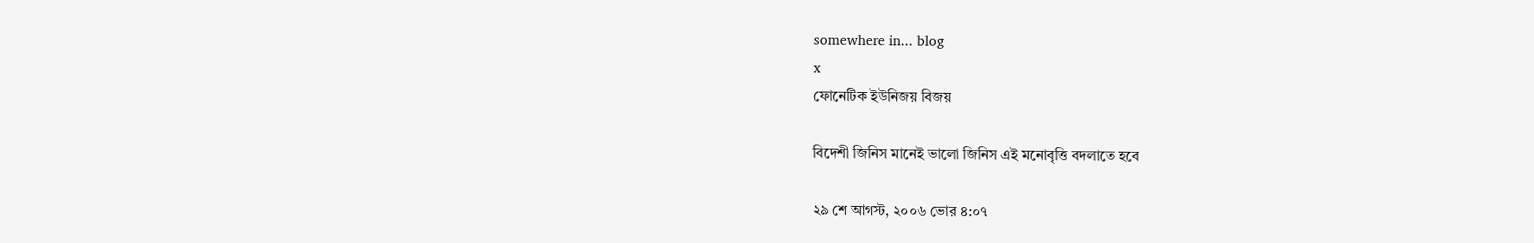somewhere in... blog
x
ফোনেটিক ইউনিজয় বিজয়

বিদেশী জিনিস মানেই ভালো জিনিস এই মনোবৃত্তি বদলাতে হবে

২৯ শে আগস্ট, ২০০৬ ভোর ৪:০৭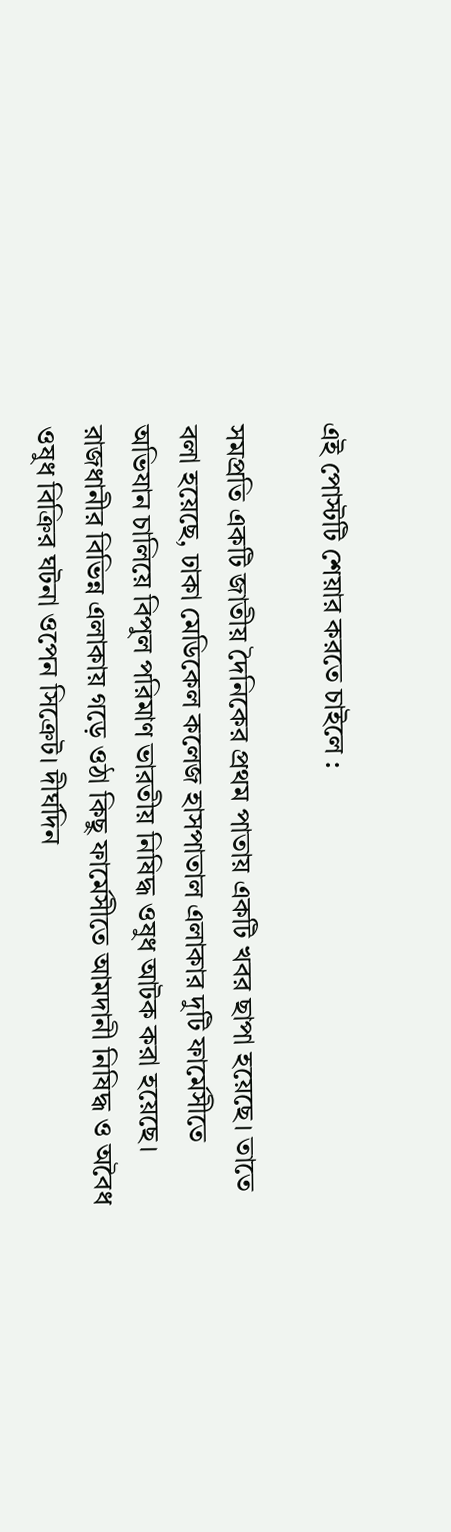এই পোস্টটি শেয়ার করতে চাইলে :

সমপ্রতি একটি জাতীয় দৈনিকের প্রথম পাতায় একটি খবর ছাপা হয়েছে। তাতে বলা হয়েছে, ঢাকা মেডিকেল কলেজ হাসপাতাল এলাকার দুটি ফার্মেসীতে অভিযান চালিয়ে বিপুল পরিমাণ ভারতীয় নিষিদ্ধ ওষুধ আটক করা হয়েছে। রাজধানীর বিভিন্ন এলাকায় গড়ে ওঠা কিছু ফার্মেসীতে আমদানী নিষিদ্ধ ও অবৈধ ওষুধ বিক্রির ঘটনা ওপেন সিক্রেট। দীর্ঘদিন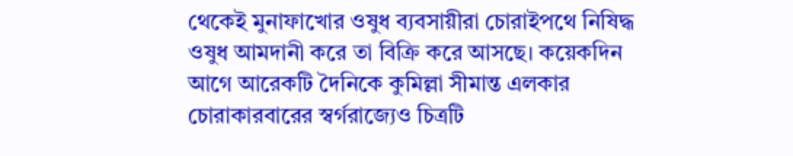থেকেই মুনাফাখোর ওষুধ ব্যবসায়ীরা চোরাইপথে নিষিদ্ধ ওষুধ আমদানী করে তা বিক্রি করে আসছে। কয়েকদিন আগে আরেকটি দৈনিকে কুমিল্লা সীমান্ত এলকার চোরাকারবারের স্বর্গরাজ্যেও চিত্রটি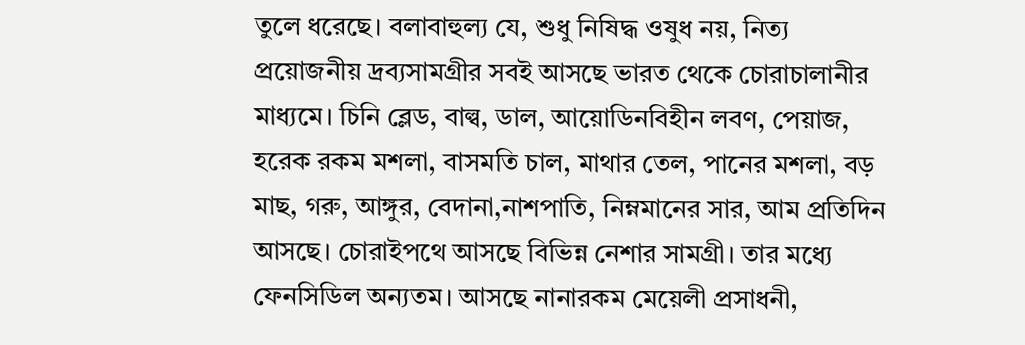তুলে ধরেছে। বলাবাহুল্য যে, শুধু নিষিদ্ধ ওষুধ নয়, নিত্য প্রয়োজনীয় দ্রব্যসামগ্রীর সবই আসছে ভারত থেকে চোরাচালানীর মাধ্যমে। চিনি ব্লেড, বাল্ব, ডাল, আয়োডিনবিহীন লবণ, পেয়াজ, হরেক রকম মশলা, বাসমতি চাল, মাথার তেল, পানের মশলা, বড় মাছ, গরু, আঙ্গুর, বেদানা,নাশপাতি, নিম্নমানের সার, আম প্রতিদিন আসছে। চোরাইপথে আসছে বিভিন্ন নেশার সামগ্রী। তার মধ্যে ফেনসিডিল অন্যতম। আসছে নানারকম মেয়েলী প্রসাধনী,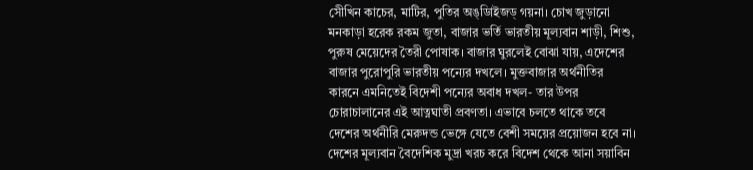সেীখিন কাচের, মাটির, পুতির অঙ্ডিাইজড্ গয়না। চোখ জুড়ানো মনকাড়া হরেক রকম জুতা, বাজার ভর্তি ভারতীয় মূল্যবান শাড়ী, শিশু, পুরুষ মেয়েদের তৈরী পোষাক। বাজার ঘুরলেই বোঝা যায়, এদেশের বাজার পুরোপুরি ভারতীয় পন্যের দখলে। মুক্তবাজার অর্থনীতির কারনে এমনিতেই বিদেশী পন্যের অবাধ দখল- তার উপর চোরাচালানের এই আত্নঘাতী প্রবণতা। এভাবে চলতে থাকে তবে দেশের অর্থনীরি মেরুদন্ড ভেঙ্গে যেতে বেশী সময়ের প্রয়োজন হবে না। দেশের মূল্যবান বৈদেশিক মুদ্রা খরচ করে বিদেশ থেকে আনা সয়াবিন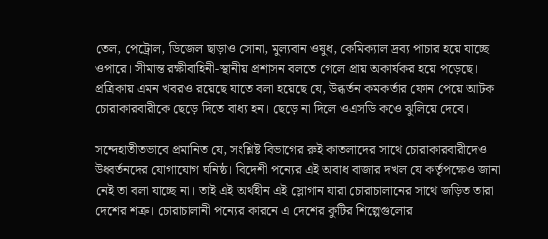তেল, পেট্রোল, ডিজেল ছাড়াও সোনা, মুল্যবান ওষুধ, কেমিক্যাল দ্রব্য পাচার হয়ে যাচ্ছে ওপারে। সীমান্ত রক্ষীবাহিনী-স্থানীয় প্রশাসন বলতে গেলে প্রায় অকার্যকর হয়ে পড়েছে। প্রত্রিকায় এমন খবরও রয়েছে যাতে বলা হয়েছে যে, উব্ধর্তন কমকর্তার ফোন পেয়ে আটক চোরাকারবারীকে ছেড়ে দিতে বাধ্য হন। ছেড়ে না দিলে ওএসডি কওে ঝুলিয়ে দেবে।

সন্দেহাতীতভাবে প্রমানিত যে, সংশ্লিষ্ট বিভাগের রুই কাতলাদের সাথে চোরাকারবারীদেও উধ্বর্তনদের যোগাযোগ ঘনিষ্ঠ। বিদেশী পন্যের এই অবাধ বাজার দখল যে কর্তৃপক্ষেও জানা নেই তা বলা যাচ্ছে না। তাই এই অর্থহীন এই স্লোগান যারা চোরাচালানের সাথে জড়িত তারা দেশের শত্রু। চোরাচালানী পন্যের কারনে এ দেশের কুটির শিল্পেগুলোর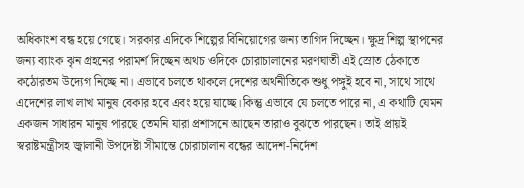অধিকাংশ বন্ধ হয়ে গেছে। সরকার এদিকে শিল্পের বিনিয়োগের জন্য তাগিদ দিচ্ছেন। ক্ষুদ্র শিল্প স্থাপনের জন্য ব্যাংক ঝৃন গ্রহনের পরামর্শ দিচ্ছেন অথচ ওদিকে চোরাচালানের মরণঘাতী এই স্রোত ঠেকাতে কঠোরতম উদ্যেগ নিচ্ছে না। এভাবে চলতে থাকলে দেশের অর্থনীতিকে শুধু পঙ্গুই হবে না, সাথে সাথে এদেশের লাখ লাখ মানুষ বেকার হবে এবং হয়ে যাচ্ছে।কিন্তু এভাবে যে চলতে পারে না, এ কথাটি যেমন একজন সাধারন মানুষ পারছে তেমনি যারা প্রশাসনে আছেন তারাও বুঝতে পারছেন। তাই প্রায়ই স্বরাষ্টমন্ত্রীসহ জ্বালানী উপদেষ্টা সীমান্তে চোরাচালান বন্ধের আদেশ-নির্দেশ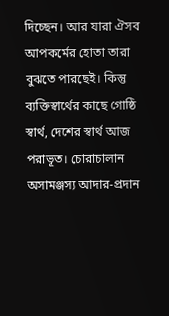দিচ্ছেন। আর যারা ঐসব আপকর্মের হোতা তারা বুঝতে পারছেই। কিন্তু ব্যক্তিস্বার্থের কাছে গোষ্ঠি স্বার্থ, দেশের স্বার্থ আজ পরাভূত। চোরাচালান অসামঞ্জস্য আদার-প্রদান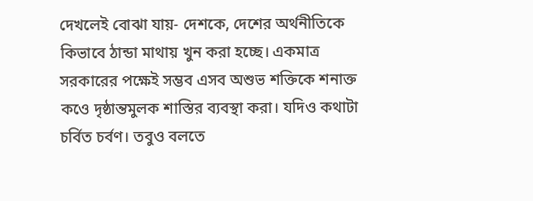দেখলেই বোঝা যায়- দেশকে, দেশের অর্থনীতিকে কিভাবে ঠান্ডা মাথায় খুন করা হচ্ছে। একমাত্র সরকারের পক্ষেই সম্ভব এসব অশুভ শক্তিকে শনাক্ত কওে দৃষ্ঠান্তমুলক শাস্তির ব্যবস্থা করা। যদিও কথাটা চর্বিত চর্বণ। তবুও বলতে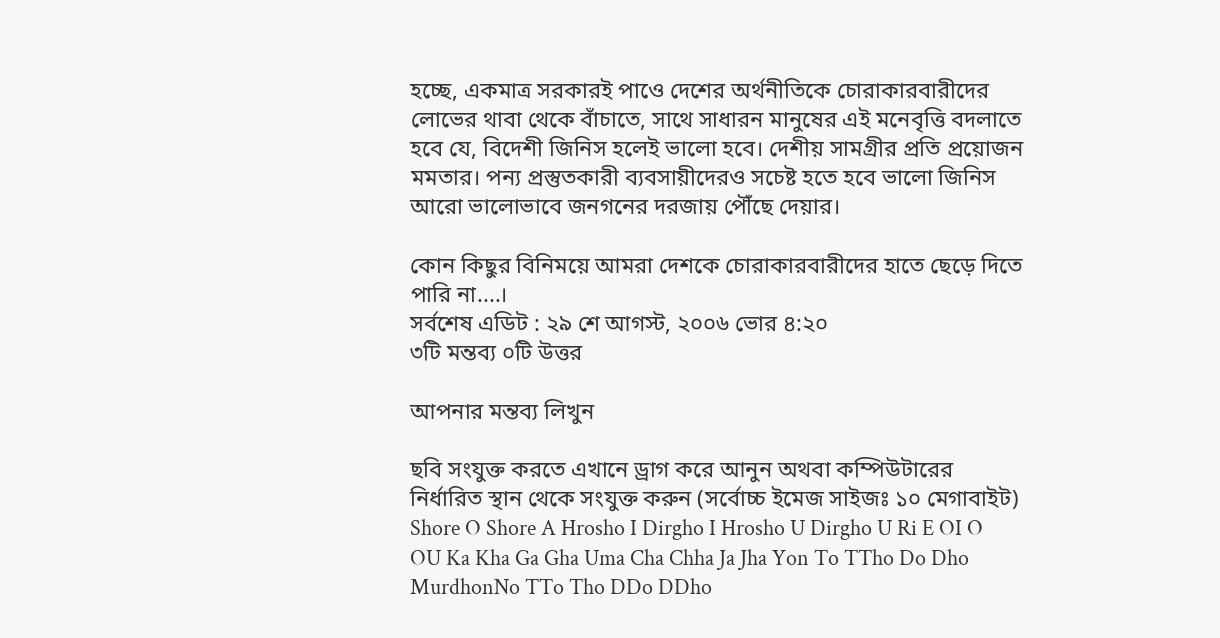হচ্ছে, একমাত্র সরকারই পাওে দেশের অর্থনীতিকে চোরাকারবারীদের লোভের থাবা থেকে বাঁচাতে, সাথে সাধারন মানুষের এই মনেবৃত্তি বদলাতে হবে যে, বিদেশী জিনিস হলেই ভালো হবে। দেশীয় সামগ্রীর প্রতি প্রয়োজন মমতার। পন্য প্রস্তুতকারী ব্যবসায়ীদেরও সচেষ্ট হতে হবে ভালো জিনিস আরো ভালোভাবে জনগনের দরজায় পৌঁছে দেয়ার।

কোন কিছুর বিনিময়ে আমরা দেশকে চোরাকারবারীদের হাতে ছেড়ে দিতে পারি না....।
সর্বশেষ এডিট : ২৯ শে আগস্ট, ২০০৬ ভোর ৪:২০
৩টি মন্তব্য ০টি উত্তর

আপনার মন্তব্য লিখুন

ছবি সংযুক্ত করতে এখানে ড্রাগ করে আনুন অথবা কম্পিউটারের নির্ধারিত স্থান থেকে সংযুক্ত করুন (সর্বোচ্চ ইমেজ সাইজঃ ১০ মেগাবাইট)
Shore O Shore A Hrosho I Dirgho I Hrosho U Dirgho U Ri E OI O OU Ka Kha Ga Gha Uma Cha Chha Ja Jha Yon To TTho Do Dho MurdhonNo TTo Tho DDo DDho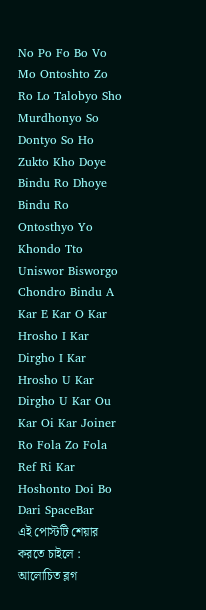No Po Fo Bo Vo Mo Ontoshto Zo Ro Lo Talobyo Sho Murdhonyo So Dontyo So Ho Zukto Kho Doye Bindu Ro Dhoye Bindu Ro Ontosthyo Yo Khondo Tto Uniswor Bisworgo Chondro Bindu A Kar E Kar O Kar Hrosho I Kar Dirgho I Kar Hrosho U Kar Dirgho U Kar Ou Kar Oi Kar Joiner Ro Fola Zo Fola Ref Ri Kar Hoshonto Doi Bo Dari SpaceBar
এই পোস্টটি শেয়ার করতে চাইলে :
আলোচিত ব্লগ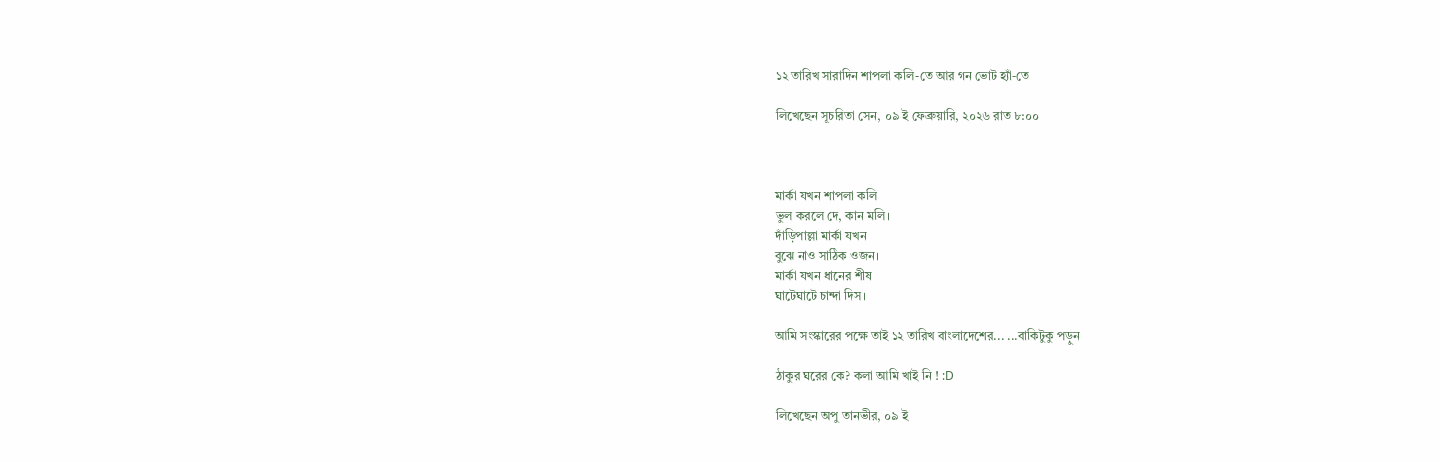১২ তারিখ সারাদিন শাপলা কলি-তে আর গন ভোট হ্যাঁ-তে

লিখেছেন সূচরিতা সেন, ০৯ ই ফেব্রুয়ারি, ২০২৬ রাত ৮:০০



মার্কা যখন শাপলা কলি
ভুল করলে দে, কান মলি।
দাঁড়িপাল্লা মার্কা যখন
বুঝে নাও সাঠিক ওজন।
মার্কা যখন ধানের শীষ
ঘাটেঘাটে চান্দা দিস।

আমি সংস্কারের পক্ষে তাই ১২ তারিখ বাংলাদেশের... ...বাকিটুকু পড়ুন

ঠাকুর ঘরের কে? কলা আমি খাই নি ! :D

লিখেছেন অপু তানভীর, ০৯ ই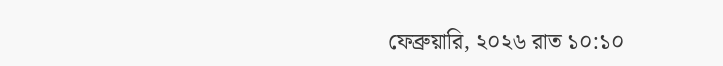ফেব্রুয়ারি, ২০২৬ রাত ১০:১০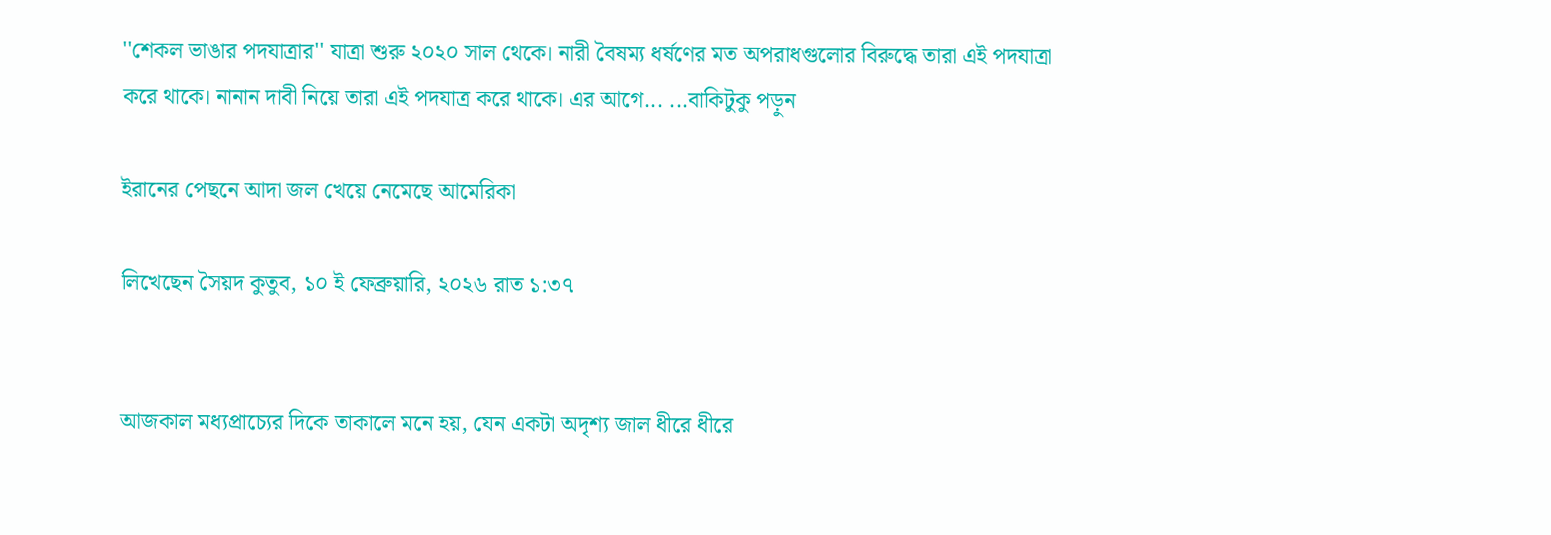''শেকল ভাঙার পদযাত্রার'' যাত্রা শুরু ২০২০ সাল থেকে। নারী বৈষম্য ধর্ষণের মত অপরাধগুলোর বিরুদ্ধে তারা এই পদযাত্রা করে থাকে। নানান দাবী নিয়ে তারা এই পদযাত্র করে থাকে। এর আগে... ...বাকিটুকু পড়ুন

ইরানের পেছনে আদা জল খেয়ে নেমেছে আমেরিকা

লিখেছেন সৈয়দ কুতুব, ১০ ই ফেব্রুয়ারি, ২০২৬ রাত ১:৩৭


আজকাল মধ্যপ্রাচ্যের দিকে তাকালে মনে হয়, যেন একটা অদৃশ্য জাল ধীরে ধীরে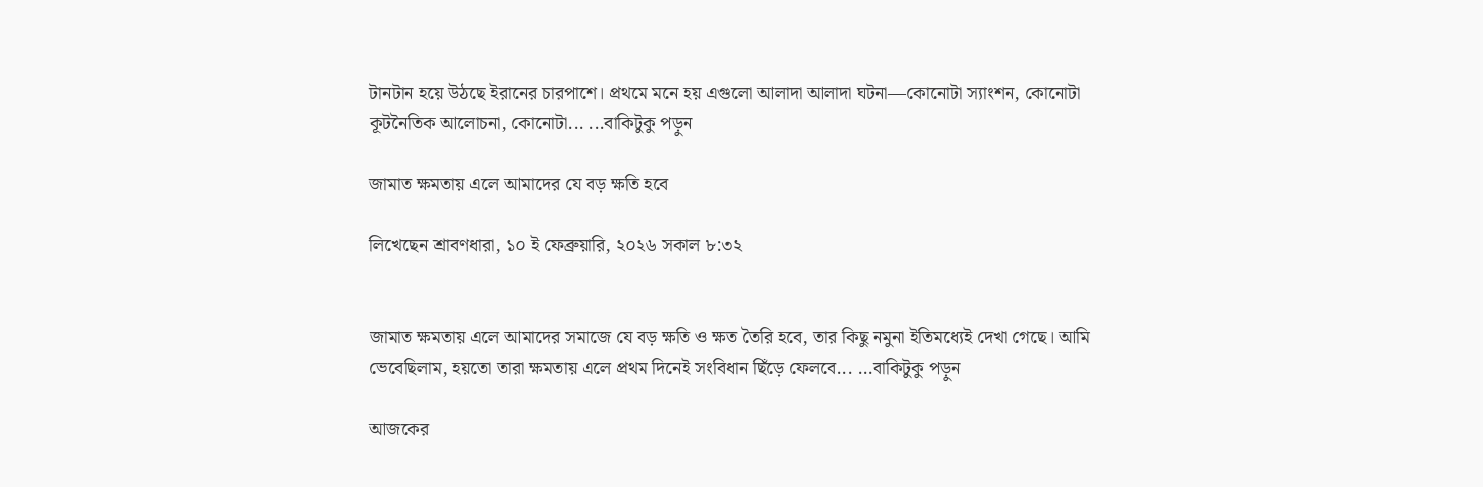টানটান হয়ে উঠছে ইরানের চারপাশে। প্রথমে মনে হয় এগুলো আলাদা আলাদা ঘটনা—কোনোটা স্যাংশন, কোনোটা কূটনৈতিক আলোচনা, কোনোটা... ...বাকিটুকু পড়ুন

জামাত ক্ষমতায় এলে আমাদের যে বড় ক্ষতি হবে

লিখেছেন শ্রাবণধারা, ১০ ই ফেব্রুয়ারি, ২০২৬ সকাল ৮:৩২


জামাত ক্ষমতায় এলে আমাদের সমাজে যে বড় ক্ষতি ও ক্ষত তৈরি হবে, তার কিছু নমুনা ইতিমধ্যেই দেখা গেছে। আমি ভেবেছিলাম, হয়তো তারা ক্ষমতায় এলে প্রথম দিনেই সংবিধান ছিঁড়ে ফেলবে... ...বাকিটুকু পড়ুন

আজকের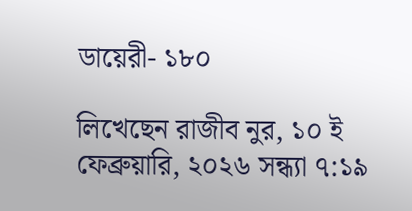ডায়েরী- ১৮০

লিখেছেন রাজীব নুর, ১০ ই ফেব্রুয়ারি, ২০২৬ সন্ধ্যা ৭:১৯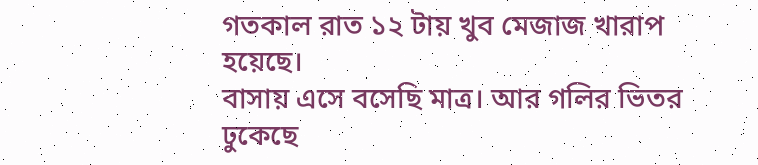গতকাল রাত ১২ টায় খুব মেজাজ খারাপ হয়েছে।
বাসায় এসে বসেছি মাত্র। আর গলির ভিতর ঢুকেছে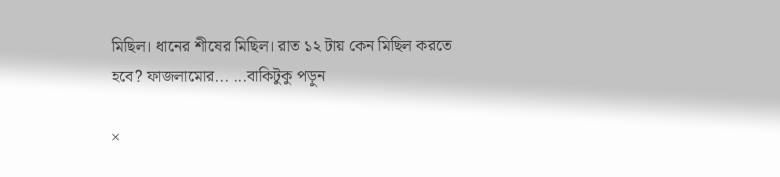মিছিল। ধানের শীষের মিছিল। রাত ১২ টায় কেন মিছিল করতে হবে? ফাজলামোর... ...বাকিটুকু পড়ুন

×